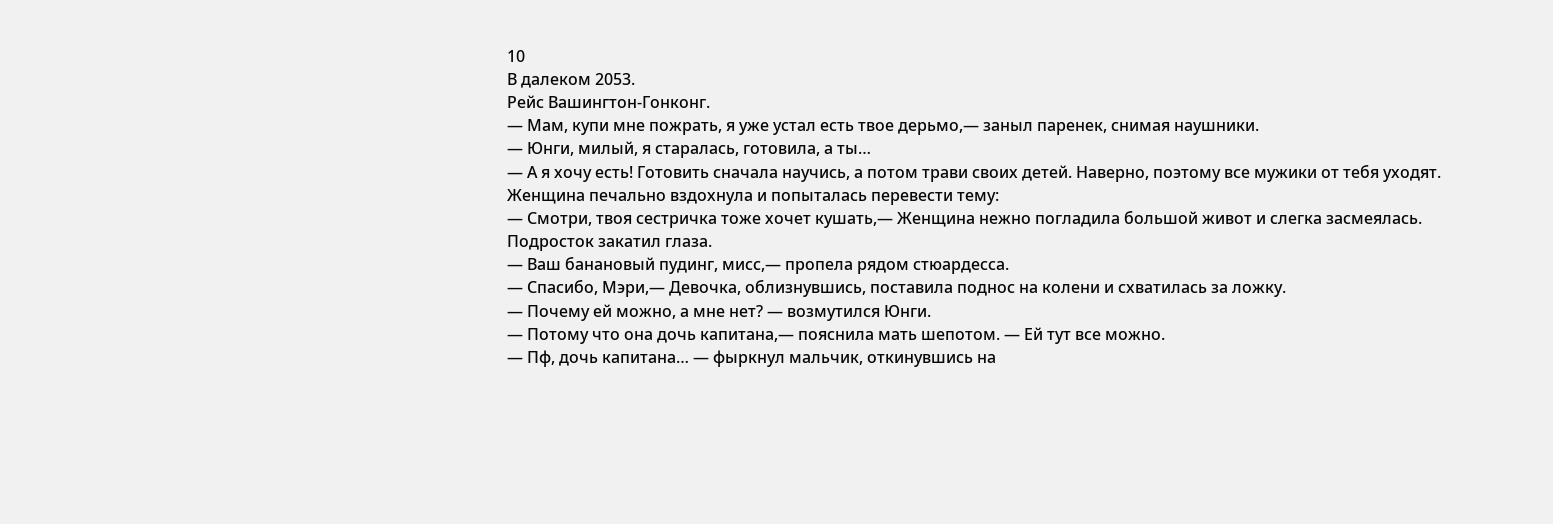10
В далеком 2053.
Рейс Вашингтон-Гонконг.
— Мам, купи мне пожрать, я уже устал есть твое дерьмо,— заныл паренек, снимая наушники.
— Юнги, милый, я старалась, готовила, а ты…
— А я хочу есть! Готовить сначала научись, а потом трави своих детей. Наверно, поэтому все мужики от тебя уходят.
Женщина печально вздохнула и попыталась перевести тему:
— Смотри, твоя сестричка тоже хочет кушать,— Женщина нежно погладила большой живот и слегка засмеялась.
Подросток закатил глаза.
— Ваш банановый пудинг, мисс,— пропела рядом стюардесса.
— Спасибо, Мэри,— Девочка, облизнувшись, поставила поднос на колени и схватилась за ложку.
— Почему ей можно, а мне нет? — возмутился Юнги.
— Потому что она дочь капитана,— пояснила мать шепотом. — Ей тут все можно.
— Пф, дочь капитана… — фыркнул мальчик, откинувшись на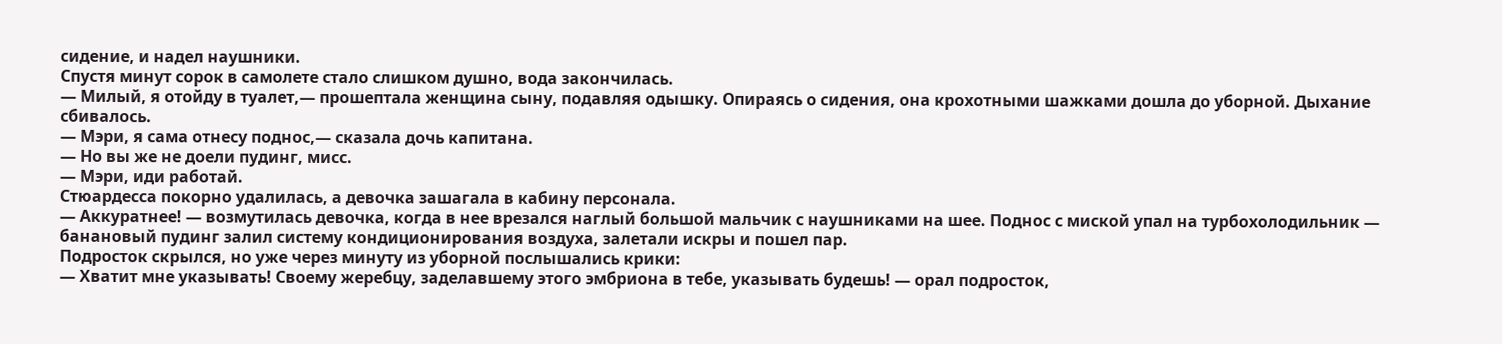сидение, и надел наушники.
Спустя минут сорок в самолете стало слишком душно, вода закончилась.
— Милый, я отойду в туалет,— прошептала женщина сыну, подавляя одышку. Опираясь о сидения, она крохотными шажками дошла до уборной. Дыхание сбивалось.
— Мэри, я сама отнесу поднос,— сказала дочь капитана.
— Но вы же не доели пудинг, мисс.
— Мэри, иди работай.
Стюардесса покорно удалилась, а девочка зашагала в кабину персонала.
— Аккуратнее! — возмутилась девочка, когда в нее врезался наглый большой мальчик с наушниками на шее. Поднос с миской упал на турбохолодильник — банановый пудинг залил систему кондиционирования воздуха, залетали искры и пошел пар.
Подросток скрылся, но уже через минуту из уборной послышались крики:
— Хватит мне указывать! Своему жеребцу, заделавшему этого эмбриона в тебе, указывать будешь! — орал подросток,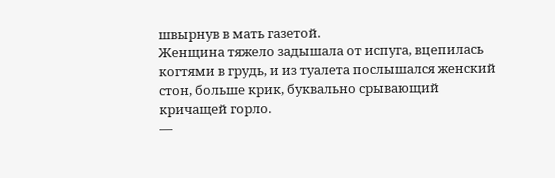швырнув в мать газетой.
Женщина тяжело задышала от испуга, вцепилась когтями в грудь, и из туалета послышался женский стон, больше крик, буквально срывающий кричащей горло.
—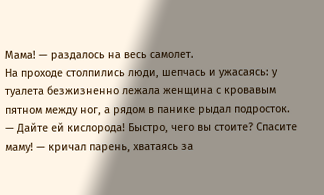Мама! — раздалось на весь самолет.
На проходе столпились люди, шепчась и ужасаясь: у туалета безжизненно лежала женщина с кровавым пятном между ног, а рядом в панике рыдал подросток.
— Дайте ей кислорода! Быстро, чего вы стоите? Спасите маму! — кричал парень, хватаясь за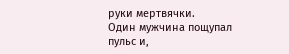руки мертвячки.
Один мужчина пощупал пульс и,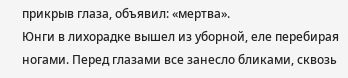прикрыв глаза, объявил: «мертва».
Юнги в лихорадке вышел из уборной, еле перебирая ногами. Перед глазами все занесло бликами, сквозь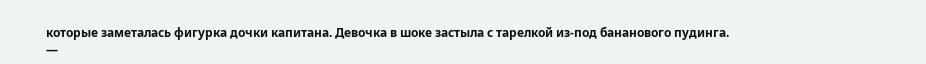которые заметалась фигурка дочки капитана. Девочка в шоке застыла с тарелкой из-под бананового пудинга.
—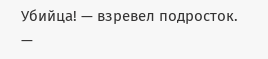Убийца! — взревел подросток. —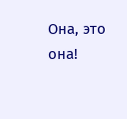Она, это она!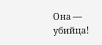Она — убийца!